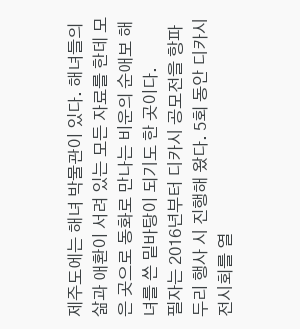제주도에는 해녀 박물관이 있다. 해녀들의 삶과 애환이 서려 있는 모든 자료를 한데 모은 곳으로 동화로 만나는 비운의 순애보 해녀를 쓴 밑바탕이 되기도 한 곳이다.
필자는 2016년부터 디카시 공모전을 항파두리 행사 시 진행해 왔다. 5회 동안 디카시 전시회를 열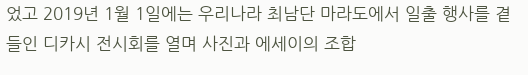었고 2019년 1월 1일에는 우리나라 최남단 마라도에서 일출 행사를 곁들인 디카시 전시회를 열며 사진과 에세이의 조합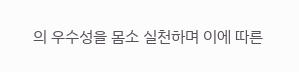의 우수성을 몸소 실천하며 이에 따른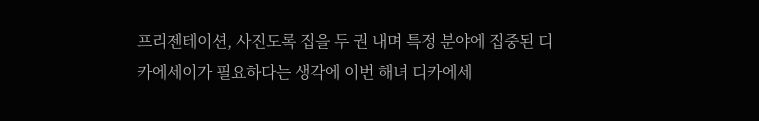프리젠테이션, 사진도록 집을 두 권 내며 특정 분야에 집중된 디카에세이가 필요하다는 생각에 이번 해녀 디카에세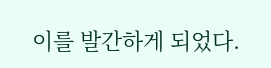이를 발간하게 되었다.